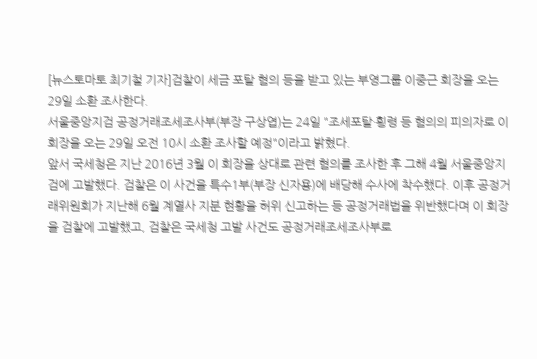[뉴스토마토 최기철 기자]검찰이 세금 포탈 혐의 등을 받고 있는 부영그룹 이중근 회장을 오는 29일 소환 조사한다.
서울중앙지검 공정거래조세조사부(부장 구상엽)는 24일 "조세포탈·횡령 등 혐의의 피의자로 이 회장을 오는 29일 오전 10시 소환 조사할 예정"이라고 밝혔다.
앞서 국세청은 지난 2016년 3월 이 회장을 상대로 관련 혐의를 조사한 후 그해 4월 서울중앙지검에 고발했다. 검찰은 이 사건을 특수1부(부장 신자용)에 배당해 수사에 착수했다. 이후 공정거래위원회가 지난해 6월 계열사 지분 현황을 허위 신고하는 등 공정거래법을 위반했다며 이 회장을 검찰에 고발했고, 검찰은 국세청 고발 사건도 공정거래조세조사부로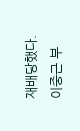재배당했다.
이중근 부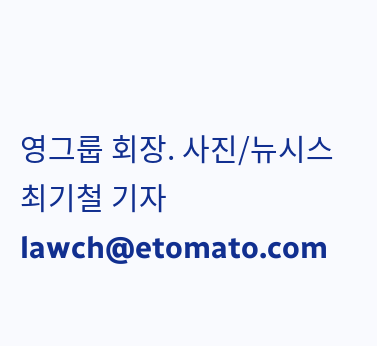영그룹 회장. 사진/뉴시스
최기철 기자 lawch@etomato.com